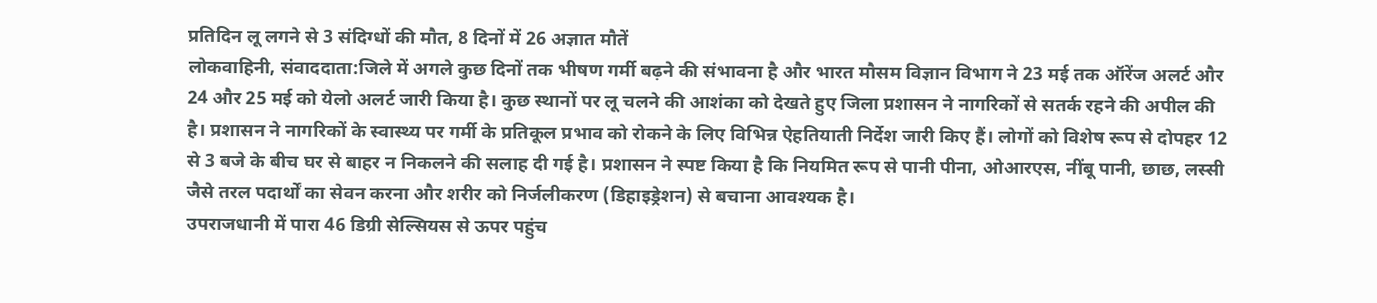प्रतिदिन लू लगने से 3 संदिग्धों की मौत, 8 दिनों में 26 अज्ञात मौतें
लोकवाहिनी, संवाददाता:जिले में अगले कुछ दिनों तक भीषण गर्मी बढ़ने की संभावना है और भारत मौसम विज्ञान विभाग ने 23 मई तक ऑरेंज अलर्ट और 24 और 25 मई को येलो अलर्ट जारी किया है। कुछ स्थानों पर लू चलने की आशंका को देखते हुए जिला प्रशासन ने नागरिकों से सतर्क रहने की अपील की है। प्रशासन ने नागरिकों के स्वास्थ्य पर गर्मी के प्रतिकूल प्रभाव को रोकने के लिए विभिन्न ऐहतियाती निर्देश जारी किए हैं। लोगों को विशेष रूप से दोपहर 12 से 3 बजे के बीच घर से बाहर न निकलने की सलाह दी गई है। प्रशासन ने स्पष्ट किया है कि नियमित रूप से पानी पीना, ओआरएस, नींबू पानी, छाछ, लस्सी जैसे तरल पदार्थों का सेवन करना और शरीर को निर्जलीकरण (डिहाइड्रेशन) से बचाना आवश्यक है।
उपराजधानी में पारा 46 डिग्री सेल्सियस से ऊपर पहुंच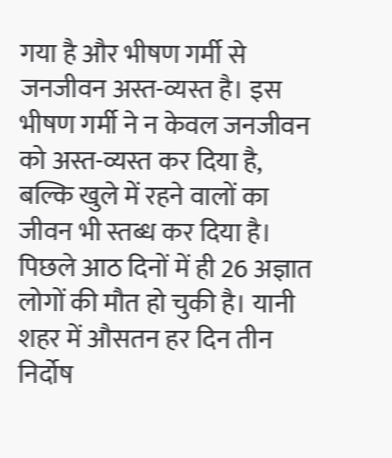गया है और भीषण गर्मी से जनजीवन अस्त-व्यस्त है। इस भीषण गर्मी ने न केवल जनजीवन को अस्त-व्यस्त कर दिया है, बल्कि खुले में रहने वालों का जीवन भी स्तब्ध कर दिया है। पिछले आठ दिनों में ही 26 अज्ञात लोगों की मौत हो चुकी है। यानी शहर में औसतन हर दिन तीन निर्दोष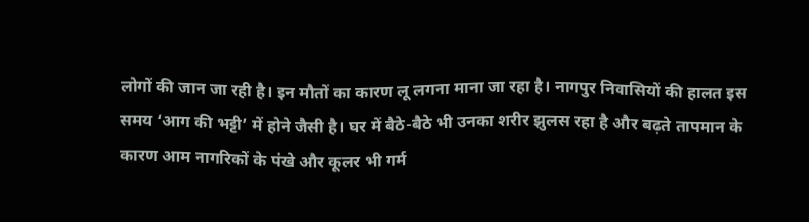लोगों की जान जा रही है। इन मौतों का कारण लू लगना माना जा रहा है। नागपुर निवासियों की हालत इस समय ‘आग की भट्टी’ में होने जैसी है। घर में बैठे-बैठे भी उनका शरीर झुलस रहा है और बढ़ते तापमान के कारण आम नागरिकों के पंखे और कूलर भी गर्म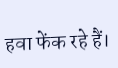हवा फेंक रहे हैं।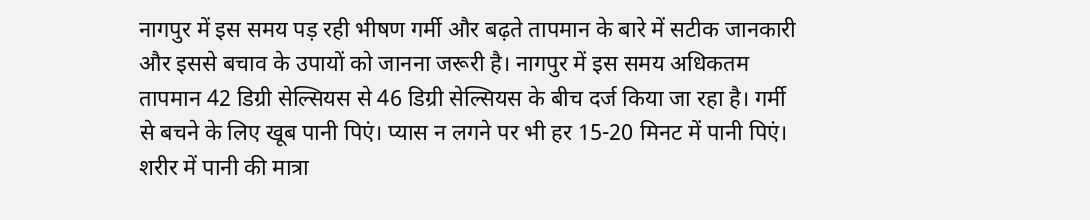नागपुर में इस समय पड़ रही भीषण गर्मी और बढ़ते तापमान के बारे में सटीक जानकारी और इससे बचाव के उपायों को जानना जरूरी है। नागपुर में इस समय अधिकतम तापमान 42 डिग्री सेल्सियस से 46 डिग्री सेल्सियस के बीच दर्ज किया जा रहा है। गर्मी से बचने के लिए खूब पानी पिएं। प्यास न लगने पर भी हर 15-20 मिनट में पानी पिएं। शरीर में पानी की मात्रा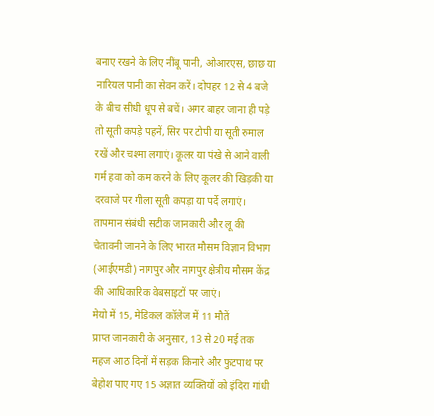बनाए रखने के लिए नींबू पानी, ओआरएस, छाछ या नारियल पानी का सेवन करें। दोपहर 12 से 4 बजे के बीच सीधी धूप से बचें। अगर बाहर जाना ही पड़े तो सूती कपड़े पहनें, सिर पर टोपी या सूती रुमाल रखें और चश्मा लगाएं। कूलर या पंखे से आने वाली गर्म हवा को कम करने के लिए कूलर की खिड़की या दरवाजे पर गीला सूती कपड़ा या पर्दे लगाएं। तापमान संबंधी सटीक जानकारी और लू की चेतावनी जानने के लिए भारत मौसम विज्ञान विभाग (आईएमडी) नागपुर और नागपुर क्षेत्रीय मौसम केंद्र की आधिकारिक वेबसाइटों पर जाएं।
मेयो में 15, मेडिकल कॉलेज में 11 मौतें
प्राप्त जानकारी के अनुसार, 13 से 20 मई तक महज आठ दिनों में सड़क किनारे और फुटपाथ पर बेहोश पाए गए 15 अज्ञात व्यक्तियों को इंदिरा गांधी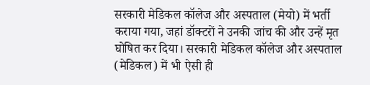सरकारी मेडिकल कॉलेज और अस्पताल (मेयो) में भर्ती कराया गया, जहां डॉक्टरों ने उनकी जांच की और उन्हें मृत घोषित कर दिया। सरकारी मेडिकल कॉलेज और अस्पताल (मेडिकल) में भी ऐसी ही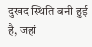दुखद स्थिति बनी हुई है, जहां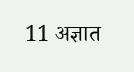11 अज्ञात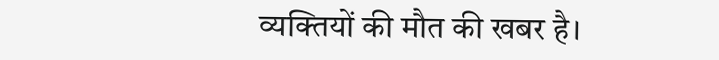व्यक्तियों की मौत की खबर है।